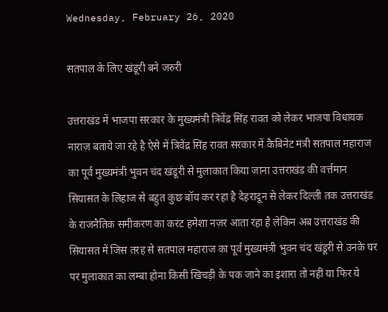Wednesday, February 26, 2020

सतपाल के लिए खंडूरी बने जरुरी

उत्तराखंड में भाजपा सरकार के मुख्यमंत्री त्रिवेंद्र सिंह रावत को लेकर भाजपा विधायक नाराज़ बताये जा रहे है ऐसे में त्रिवेंद्र सिंह रावत सरकार में कैबिनेट मंत्री सतपाल महाराज का पूर्व मुख्यमंत्री भुवन चंद खंडूरी से मुलाकात किया जाना उत्तराखंड की वर्त्तमान सियासत के लिहाज से बहुत कुछ बॉय कर रहा है देहरादून से लेकर दिल्ली तक उत्तराखंड के राजनैतिक समीकरण का करंट हमेशा नज़र आता रहा है लेकिन अब उत्तराखंड की सियासत में जिस तरह से सतपाल महाराज का पूर्व मुख्यमंत्री भुवन चंद खंडूरी से उनके घर पर मुलाकात का लम्बा होना किसी खिचड़ी के पक जाने का इशारा तो नहीं या फिर ये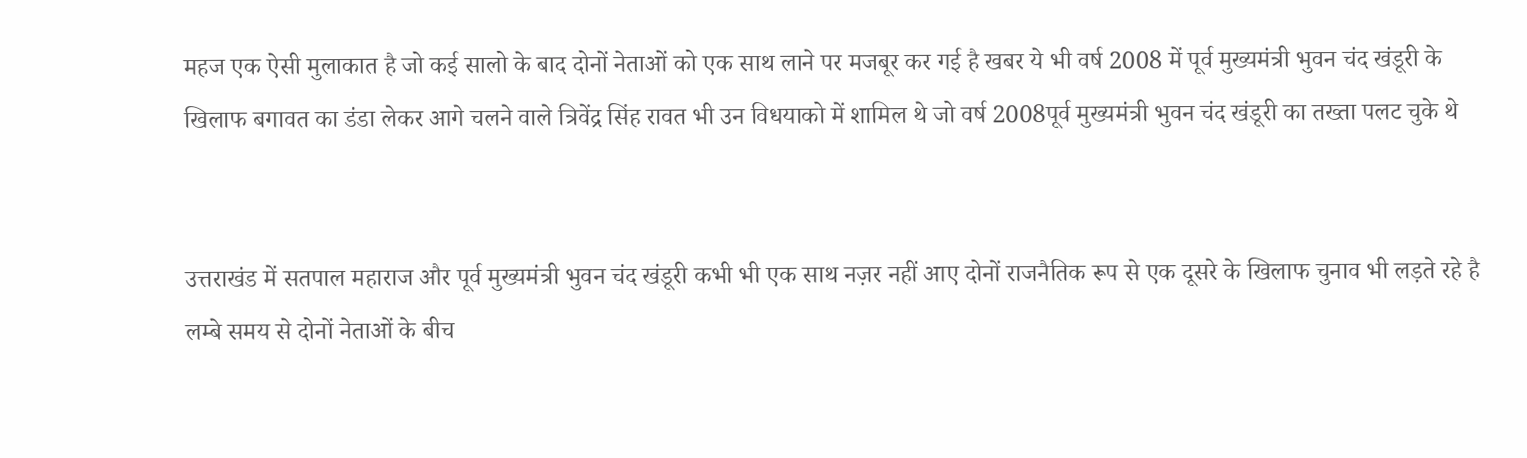महज एक ऐसी मुलाकात है जो कई सालो के बाद दोनों नेताओं को एक साथ लाने पर मजबूर कर गई है खबर ये भी वर्ष 2008 में पूर्व मुख्यमंत्री भुवन चंद खंडूरी के खिलाफ बगावत का डंडा लेकर आगे चलने वाले त्रिवेंद्र सिंह रावत भी उन विधयाको में शामिल थे जो वर्ष 2008पूर्व मुख्यमंत्री भुवन चंद खंडूरी का तख्ता पलट चुके थे


उत्तराखंड में सतपाल महाराज और पूर्व मुख्यमंत्री भुवन चंद खंडूरी कभी भी एक साथ नज़र नहीं आए दोनों राजनैतिक रूप से एक दूसरे के खिलाफ चुनाव भी लड़ते रहे है लम्बे समय से दोनों नेताओं के बीच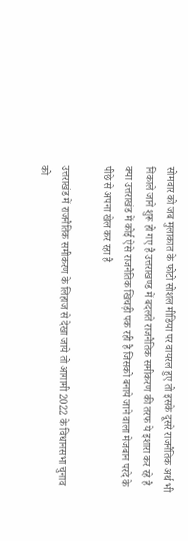सोमवार को जब मुलाकात के फोटो सोशल मीडिया पर वायरल हुए तो इसके दूसरे राजनैतिक अर्थ भी निकाले जाने शुरू हो गए है उत्तराखण्ड में बदलते राजनैतिक समीकरण की तरफ ये इशारा कर रहे है क्या उत्तराखंड में कोई ऐसे राजनैतिक खिचड़ी पक रही है जिसको बनाये जाने वाला मेजबान परदे के पीछे से अपना खेल कर रहा है

उत्तराखंड में राजनैतिक समीकरण के लिहाज से देखा जाये तो आगामी 2022 के विधानसभा चुनाव को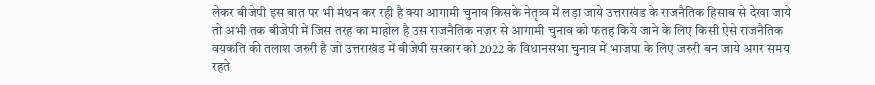लेकर बीजेपी इस बात पर भी मंथन कर रही है क्या आगामी चुनाव किसके नेतृत्र्व में लड़ा जाये उत्तराखंड के राजनैतिक हिसाब से देखा जाये तो अभी तक बीजेपी में जिस तरह का माहोल है उस राजनैतिक नज़र से आगामी चुनाव को फतह किये जाने के लिए किसी ऐसे राजनैतिक वयकति की तलाश जरुरी है जो उत्तराखंड में बीजेपी सरकार को 2022 के विधानसभा चुनाव में भाजपा के लिए जरुरी बन जाये अगर समय रहते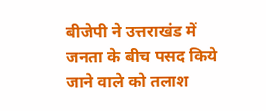बीजेपी ने उत्तराखंड में जनता के बीच पसद किये जाने वाले को तलाश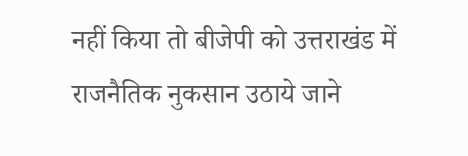नहीं किया तो बीजेपी को उत्तराखंड में राजनैतिक नुकसान उठाये जाने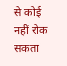से कोई नहीं रोक सकता